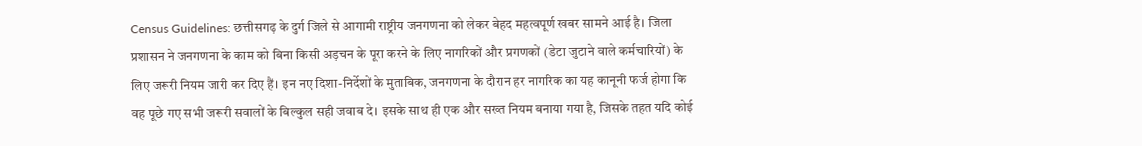Census Guidelines: छत्तीसगढ़ के दुर्ग जिले से आगामी राष्ट्रीय जनगणना को लेकर बेहद महत्वपूर्ण खबर सामने आई है। जिला प्रशासन ने जनगणना के काम को बिना किसी अड़चन के पूरा करने के लिए नागरिकों और प्रगणकों (डेटा जुटाने वाले कर्मचारियों) के लिए जरूरी नियम जारी कर दिए हैं। इन नए दिशा-निर्देशों के मुताबिक, जनगणना के दौरान हर नागरिक का यह कानूनी फर्ज होगा कि वह पूछे गए सभी जरूरी सवालों के बिल्कुल सही जवाब दे। इसके साथ ही एक और सख्त नियम बनाया गया है, जिसके तहत यदि कोई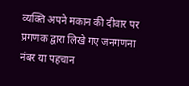व्यक्ति अपने मकान की दीवार पर प्रगणक द्वारा लिखे गए जनगणना नंबर या पहचान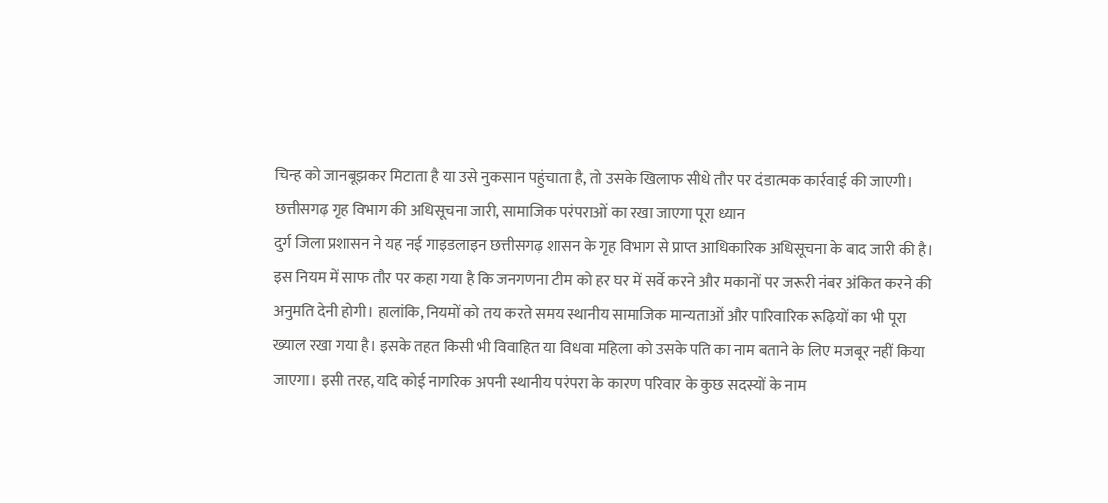चिन्ह को जानबूझकर मिटाता है या उसे नुकसान पहुंचाता है, तो उसके खिलाफ सीधे तौर पर दंडात्मक कार्रवाई की जाएगी।
छत्तीसगढ़ गृह विभाग की अधिसूचना जारी, सामाजिक परंपराओं का रखा जाएगा पूरा ध्यान
दुर्ग जिला प्रशासन ने यह नई गाइडलाइन छत्तीसगढ़ शासन के गृह विभाग से प्राप्त आधिकारिक अधिसूचना के बाद जारी की है। इस नियम में साफ तौर पर कहा गया है कि जनगणना टीम को हर घर में सर्वे करने और मकानों पर जरूरी नंबर अंकित करने की अनुमति देनी होगी। हालांकि, नियमों को तय करते समय स्थानीय सामाजिक मान्यताओं और पारिवारिक रूढ़ियों का भी पूरा ख्याल रखा गया है। इसके तहत किसी भी विवाहित या विधवा महिला को उसके पति का नाम बताने के लिए मजबूर नहीं किया जाएगा। इसी तरह, यदि कोई नागरिक अपनी स्थानीय परंपरा के कारण परिवार के कुछ सदस्यों के नाम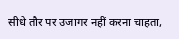सीधे तौर पर उजागर नहीं करना चाहता,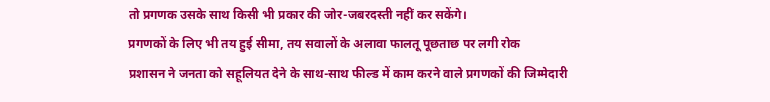तो प्रगणक उसके साथ किसी भी प्रकार की जोर-जबरदस्ती नहीं कर सकेंगे।
प्रगणकों के लिए भी तय हुई सीमा, तय सवालों के अलावा फालतू पूछताछ पर लगी रोक
प्रशासन ने जनता को सहूलियत देने के साथ-साथ फील्ड में काम करने वाले प्रगणकों की जिम्मेदारी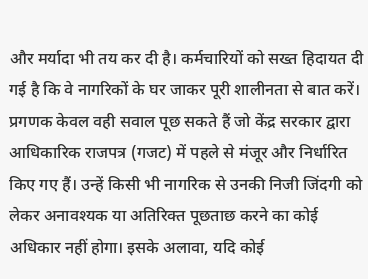और मर्यादा भी तय कर दी है। कर्मचारियों को सख्त हिदायत दी गई है कि वे नागरिकों के घर जाकर पूरी शालीनता से बात करें। प्रगणक केवल वही सवाल पूछ सकते हैं जो केंद्र सरकार द्वारा आधिकारिक राजपत्र (गजट) में पहले से मंजूर और निर्धारित किए गए हैं। उन्हें किसी भी नागरिक से उनकी निजी जिंदगी को लेकर अनावश्यक या अतिरिक्त पूछताछ करने का कोई अधिकार नहीं होगा। इसके अलावा, यदि कोई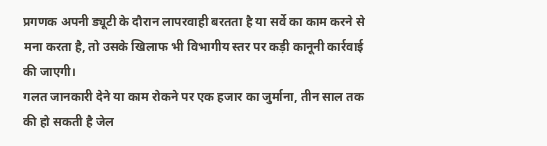प्रगणक अपनी ड्यूटी के दौरान लापरवाही बरतता है या सर्वे का काम करने से मना करता है, तो उसके खिलाफ भी विभागीय स्तर पर कड़ी कानूनी कार्रवाई की जाएगी।
गलत जानकारी देने या काम रोकने पर एक हजार का जुर्माना, तीन साल तक की हो सकती है जेल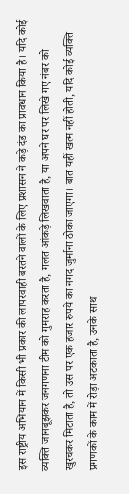इस राष्ट्रीय अभियान में किसी भी प्रकार की लापरवाही बरतने वालों के लिए प्रशासन ने कड़े दंड का प्रावधान किया है। यदि कोई व्यक्ति जानबूझकर जनगणना टीम को गुमराह करता है, गलत आंकड़े लिखवाता है, या अपने घर पर लिखे गए नंबर को खुरचकर मिटाता है, तो उस पर एक हजार रुपये का नगद जुर्माना ठोका जाएगा। बात यहीं खत्म नहीं होती, यदि कोई व्यक्ति प्रगणकों के काम में रोड़ा अटकाता है, उनके साथ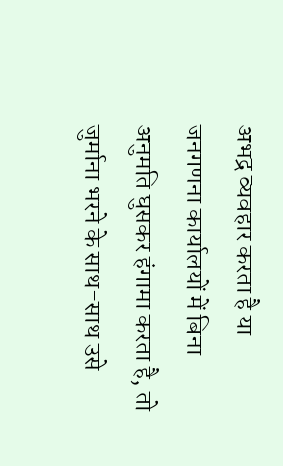अभद्र व्यवहार करता है या जनगणना कार्यालयों में बिना अनुमति घुसकर हंगामा करता है, तो जुर्माना भरने के साथ-साथ उसे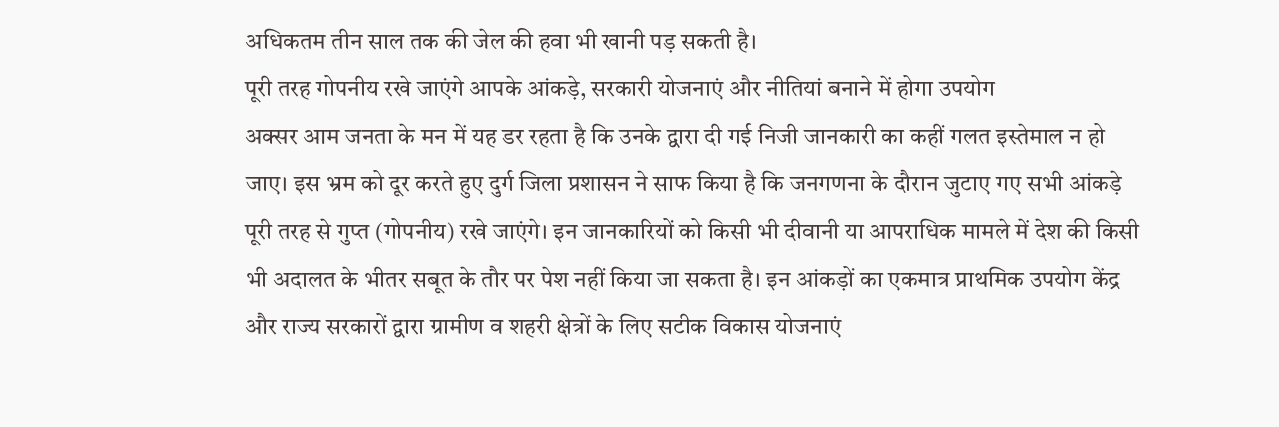अधिकतम तीन साल तक की जेल की हवा भी खानी पड़ सकती है।
पूरी तरह गोपनीय रखे जाएंगे आपके आंकड़े, सरकारी योजनाएं और नीतियां बनाने में होगा उपयोग
अक्सर आम जनता के मन में यह डर रहता है कि उनके द्वारा दी गई निजी जानकारी का कहीं गलत इस्तेमाल न हो जाए। इस भ्रम को दूर करते हुए दुर्ग जिला प्रशासन ने साफ किया है कि जनगणना के दौरान जुटाए गए सभी आंकड़े पूरी तरह से गुप्त (गोपनीय) रखे जाएंगे। इन जानकारियों को किसी भी दीवानी या आपराधिक मामले में देश की किसी भी अदालत के भीतर सबूत के तौर पर पेश नहीं किया जा सकता है। इन आंकड़ों का एकमात्र प्राथमिक उपयोग केंद्र और राज्य सरकारों द्वारा ग्रामीण व शहरी क्षेत्रों के लिए सटीक विकास योजनाएं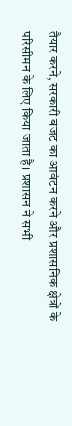तैयार करने, सरकारी बजट का आवंटन करने और प्रशासनिक क्षेत्रों के परिसीमन के लिए किया जाता है। प्रशासन ने सभी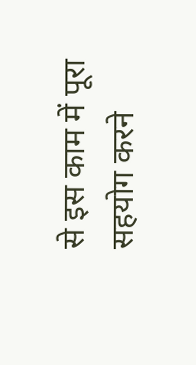से इस काम में पूरा सहयोग करने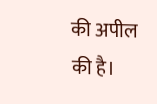की अपील की है।